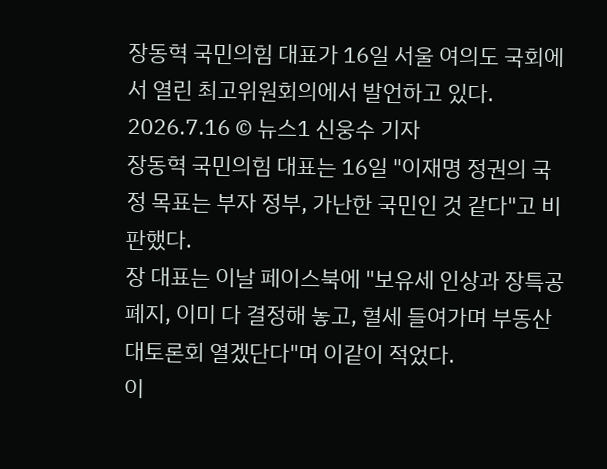장동혁 국민의힘 대표가 16일 서울 여의도 국회에서 열린 최고위원회의에서 발언하고 있다. 2026.7.16 © 뉴스1 신웅수 기자
장동혁 국민의힘 대표는 16일 "이재명 정권의 국정 목표는 부자 정부, 가난한 국민인 것 같다"고 비판했다.
장 대표는 이날 페이스북에 "보유세 인상과 장특공 폐지, 이미 다 결정해 놓고, 혈세 들여가며 부동산 대토론회 열겠단다"며 이같이 적었다.
이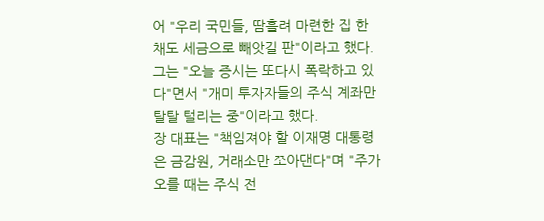어 "우리 국민들, 땀흘려 마련한 집 한 채도 세금으로 빼앗길 판"이라고 했다.
그는 "오늘 증시는 또다시 폭락하고 있다"면서 "개미 투자자들의 주식 계좌만 탈탈 털리는 중"이라고 했다.
장 대표는 "책임져야 할 이재명 대통령은 금감원, 거래소만 쪼아댄다"며 "주가 오를 때는 주식 전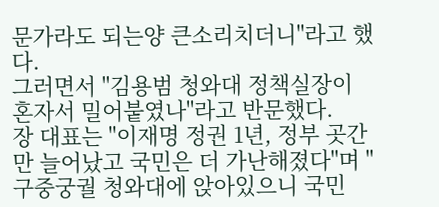문가라도 되는양 큰소리치더니"라고 했다.
그러면서 "김용범 청와대 정책실장이 혼자서 밀어붙였나"라고 반문했다.
장 대표는 "이재명 정권 1년, 정부 곳간만 늘어났고 국민은 더 가난해졌다"며 "구중궁궐 청와대에 앉아있으니 국민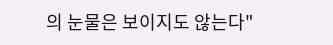의 눈물은 보이지도 않는다"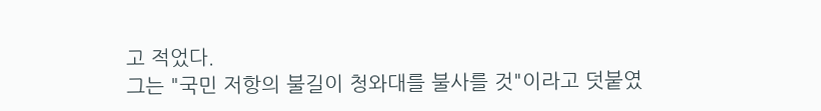고 적었다.
그는 "국민 저항의 불길이 청와대를 불사를 것"이라고 덧붙였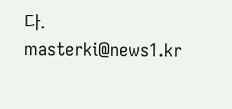다.
masterki@news1.kr